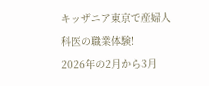キッザニア東京で産婦人科医の職業体験!
2026年の2月から3月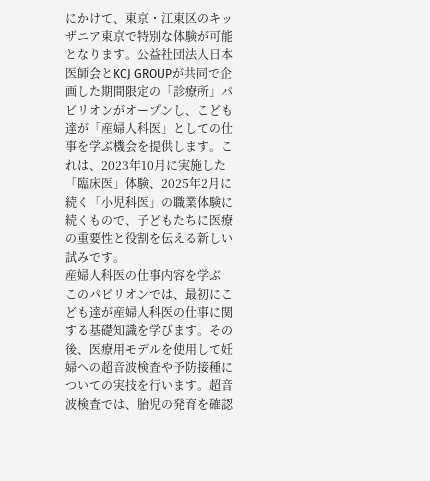にかけて、東京・江東区のキッザニア東京で特別な体験が可能となります。公益社団法人日本医師会とKCJ GROUPが共同で企画した期間限定の「診療所」パビリオンがオープンし、こども達が「産婦人科医」としての仕事を学ぶ機会を提供します。これは、2023年10月に実施した「臨床医」体験、2025年2月に続く「小児科医」の職業体験に続くもので、子どもたちに医療の重要性と役割を伝える新しい試みです。
産婦人科医の仕事内容を学ぶ
このパビリオンでは、最初にこども達が産婦人科医の仕事に関する基礎知識を学びます。その後、医療用モデルを使用して妊婦への超音波検査や予防接種についての実技を行います。超音波検査では、胎児の発育を確認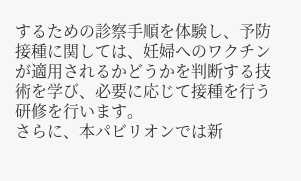するための診察手順を体験し、予防接種に関しては、妊婦へのワクチンが適用されるかどうかを判断する技術を学び、必要に応じて接種を行う研修を行います。
さらに、本パビリオンでは新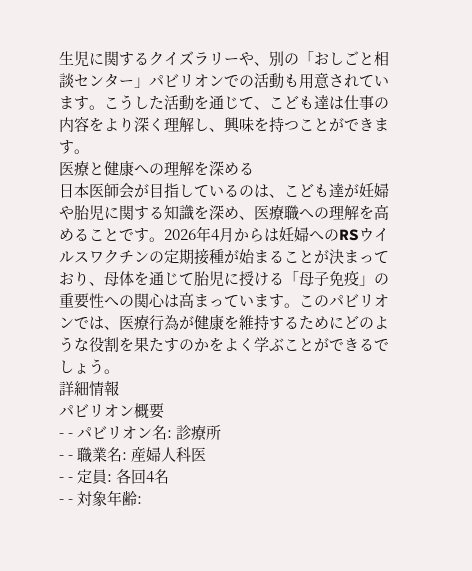生児に関するクイズラリーや、別の「おしごと相談センター」パビリオンでの活動も用意されています。こうした活動を通じて、こども達は仕事の内容をより深く理解し、興味を持つことができます。
医療と健康への理解を深める
日本医師会が目指しているのは、こども達が妊婦や胎児に関する知識を深め、医療職への理解を高めることです。2026年4月からは妊婦へのRSウイルスワクチンの定期接種が始まることが決まっており、母体を通じて胎児に授ける「母子免疫」の重要性への関心は高まっています。このパビリオンでは、医療行為が健康を維持するためにどのような役割を果たすのかをよく学ぶことができるでしょう。
詳細情報
パビリオン概要
- - パビリオン名: 診療所
- - 職業名: 産婦人科医
- - 定員: 各回4名
- - 対象年齢: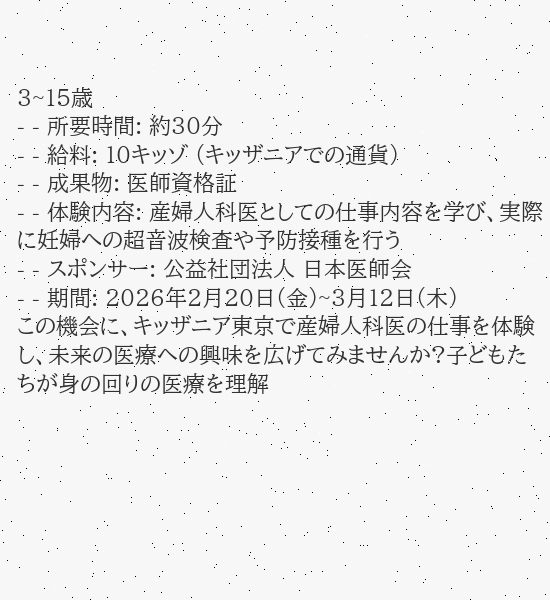3~15歳
- - 所要時間: 約30分
- - 給料: 10キッゾ (キッザニアでの通貨)
- - 成果物: 医師資格証
- - 体験内容: 産婦人科医としての仕事内容を学び、実際に妊婦への超音波検査や予防接種を行う
- - スポンサー: 公益社団法人 日本医師会
- - 期間: 2026年2月20日(金)~3月12日(木)
この機会に、キッザニア東京で産婦人科医の仕事を体験し、未来の医療への興味を広げてみませんか?子どもたちが身の回りの医療を理解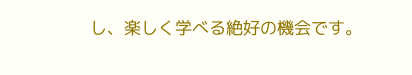し、楽しく学べる絶好の機会です。